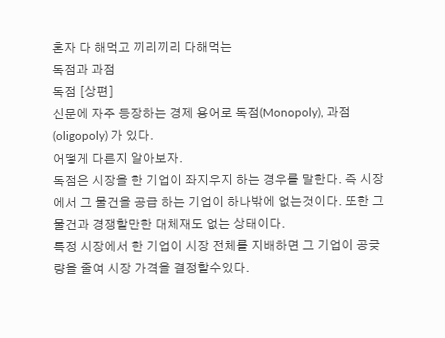혼자 다 해먹고 끼리끼리 다해먹는
독점과 과점
독점 [상편]
신문에 자주 등장하는 경제 용어로 독점(Monopoly), 과점(oligopoly) 가 있다.
어떻게 다른지 알아보자.
독점은 시장을 한 기업이 좌지우지 하는 경우를 말한다. 즉 시장에서 그 물건을 공급 하는 기업이 하나밖에 없는것이다. 또한 그물건과 경쟁할만한 대체재도 없는 상태이다.
특정 시장에서 한 기업이 시장 전체를 지배하면 그 기업이 공긎량을 줄여 시장 가격을 결정할수있다.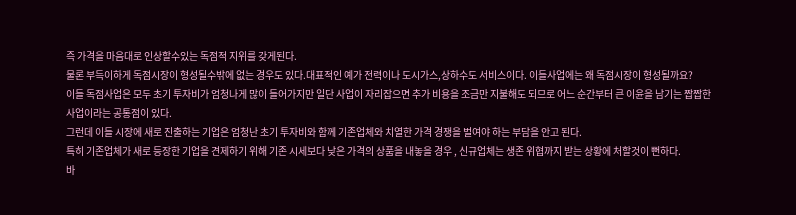즉 가격을 마음대로 인상할수있는 독점적 지위를 갖게된다.
물론 부득이하게 독점시장이 형성될수밖에 없는 경우도 있다.대표적인 예가 전력이나 도시가스,상하수도 서비스이다. 이들사업에는 왜 독점시장이 형성될까요?
이들 독점사업은 모두 초기 투자비가 엄청나게 많이 들어가지만 일단 사업이 자리잡으면 추가 비용을 조금만 지불해도 되므로 어느 순간부터 큰 이윤을 남기는 짭짭한 사업이라는 공통점이 있다.
그런데 이들 시장에 새로 진출하는 기업은 엄청난 초기 투자비와 함께 기존업체와 치열한 가격 경쟁을 벌여야 하는 부담을 안고 된다.
특히 기존업체가 새로 등장한 기업을 견제하기 위해 기존 시세보다 낮은 가격의 상품을 내놓을 경우 , 신규업체는 생존 위협까지 받는 상황에 처할것이 뻔하다.
바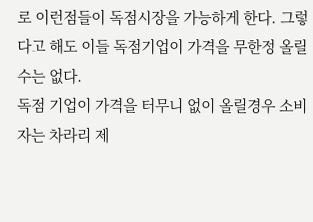로 이런점들이 독점시장을 가능하게 한다. 그렇다고 해도 이들 독점기업이 가격을 무한정 올릴수는 없다.
독점 기업이 가격을 터무니 없이 올릴경우 소비자는 차라리 제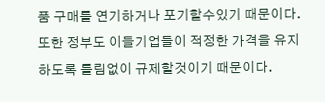품 구매를 연기하거나 포기할수있기 때문이다.
또한 정부도 이들기업들이 적정한 가격을 유지하도록 틀림없이 규제할것이기 때문이다.